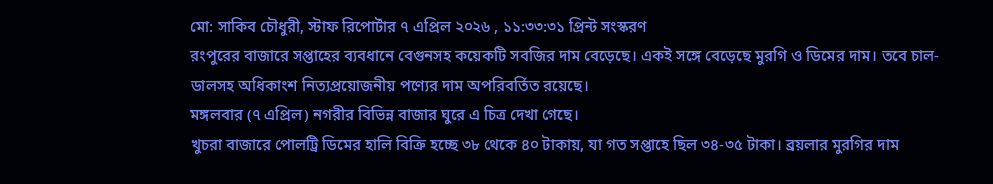মো: সাকিব চৌধুরী, স্টাফ রিপোর্টার ৭ এপ্রিল ২০২৬ , ১১:৩৩:৩১ প্রিন্ট সংস্করণ
রংপুরের বাজারে সপ্তাহের ব্যবধানে বেগুনসহ কয়েকটি সবজির দাম বেড়েছে। একই সঙ্গে বেড়েছে মুরগি ও ডিমের দাম। তবে চাল-ডালসহ অধিকাংশ নিত্যপ্রয়োজনীয় পণ্যের দাম অপরিবর্তিত রয়েছে।
মঙ্গলবার (৭ এপ্রিল) নগরীর বিভিন্ন বাজার ঘুরে এ চিত্র দেখা গেছে।
খুচরা বাজারে পোলট্রি ডিমের হালি বিক্রি হচ্ছে ৩৮ থেকে ৪০ টাকায়, যা গত সপ্তাহে ছিল ৩৪-৩৫ টাকা। ব্রয়লার মুরগির দাম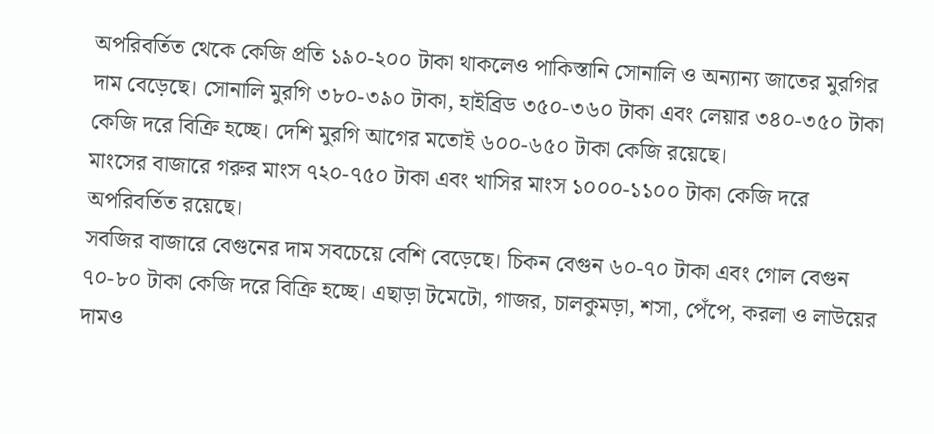অপরিবর্তিত থেকে কেজি প্রতি ১৯০-২০০ টাকা থাকলেও পাকিস্তানি সোনালি ও অন্যান্য জাতের মুরগির দাম বেড়েছে। সোনালি মুরগি ৩৮০-৩৯০ টাকা, হাইব্রিড ৩৫০-৩৬০ টাকা এবং লেয়ার ৩৪০-৩৫০ টাকা কেজি দরে বিক্রি হচ্ছে। দেশি মুরগি আগের মতোই ৬০০-৬৫০ টাকা কেজি রয়েছে।
মাংসের বাজারে গরুর মাংস ৭২০-৭৫০ টাকা এবং খাসির মাংস ১০০০-১১০০ টাকা কেজি দরে অপরিবর্তিত রয়েছে।
সবজির বাজারে বেগুনের দাম সবচেয়ে বেশি বেড়েছে। চিকন বেগুন ৬০-৭০ টাকা এবং গোল বেগুন ৭০-৮০ টাকা কেজি দরে বিক্রি হচ্ছে। এছাড়া টমেটো, গাজর, চালকুমড়া, শসা, পেঁপে, করলা ও লাউয়ের দামও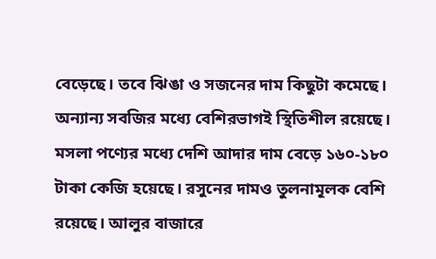বেড়েছে। তবে ঝিঙা ও সজনের দাম কিছুটা কমেছে। অন্যান্য সবজির মধ্যে বেশিরভাগই স্থিতিশীল রয়েছে।
মসলা পণ্যের মধ্যে দেশি আদার দাম বেড়ে ১৬০-১৮০ টাকা কেজি হয়েছে। রসুনের দামও তুলনামূলক বেশি রয়েছে। আলুর বাজারে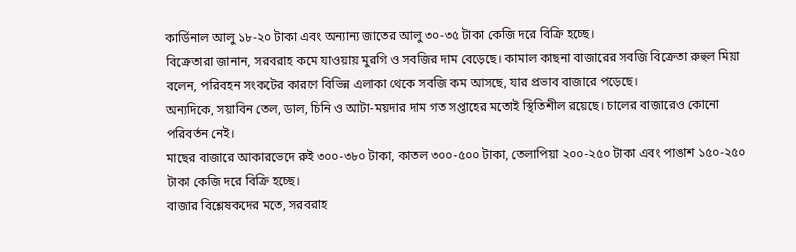কার্ডিনাল আলু ১৮-২০ টাকা এবং অন্যান্য জাতের আলু ৩০-৩৫ টাকা কেজি দরে বিক্রি হচ্ছে।
বিক্রেতারা জানান, সরবরাহ কমে যাওয়ায় মুরগি ও সবজির দাম বেড়েছে। কামাল কাছনা বাজারের সবজি বিক্রেতা রুহুল মিয়া বলেন, পরিবহন সংকটের কারণে বিভিন্ন এলাকা থেকে সবজি কম আসছে, যার প্রভাব বাজারে পড়েছে।
অন্যদিকে, সয়াবিন তেল, ডাল, চিনি ও আটা-ময়দার দাম গত সপ্তাহের মতোই স্থিতিশীল রয়েছে। চালের বাজারেও কোনো পরিবর্তন নেই।
মাছের বাজারে আকারভেদে রুই ৩০০-৩৮০ টাকা, কাতল ৩০০-৫০০ টাকা, তেলাপিয়া ২০০-২৫০ টাকা এবং পাঙাশ ১৫০-২৫০ টাকা কেজি দরে বিক্রি হচ্ছে।
বাজার বিশ্লেষকদের মতে, সরবরাহ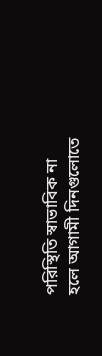পরিস্থিতি স্বাভাবিক না হলে আগামী দিনগুলোতে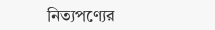নিত্যপণ্যের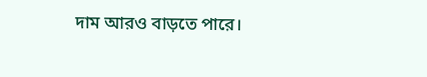দাম আরও বাড়তে পারে।